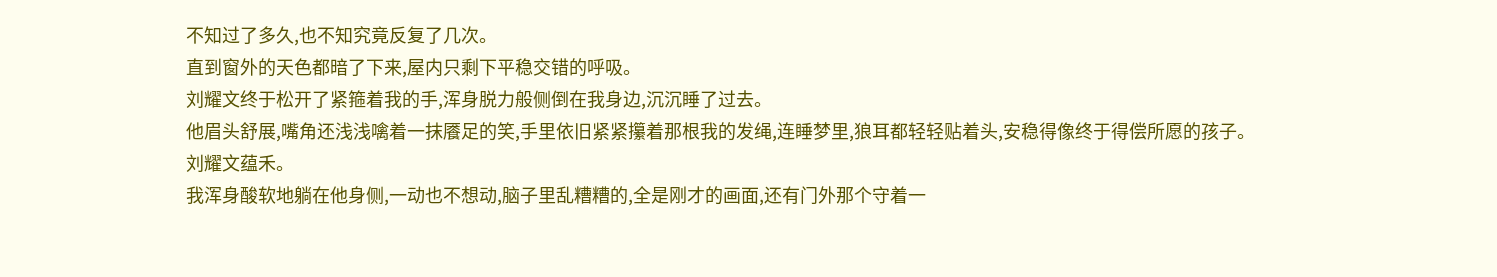不知过了多久,也不知究竟反复了几次。
直到窗外的天色都暗了下来,屋内只剩下平稳交错的呼吸。
刘耀文终于松开了紧箍着我的手,浑身脱力般侧倒在我身边,沉沉睡了过去。
他眉头舒展,嘴角还浅浅噙着一抹餍足的笑,手里依旧紧紧攥着那根我的发绳,连睡梦里,狼耳都轻轻贴着头,安稳得像终于得偿所愿的孩子。
刘耀文蕴禾。
我浑身酸软地躺在他身侧,一动也不想动,脑子里乱糟糟的,全是刚才的画面,还有门外那个守着一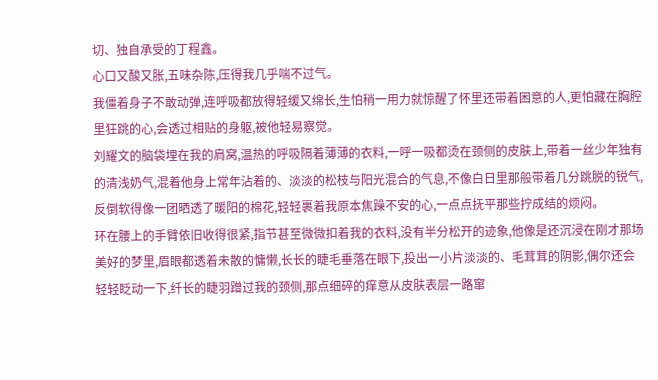切、独自承受的丁程鑫。
心口又酸又胀,五味杂陈,压得我几乎喘不过气。
我僵着身子不敢动弹,连呼吸都放得轻缓又绵长,生怕稍一用力就惊醒了怀里还带着困意的人,更怕藏在胸腔里狂跳的心,会透过相贴的身躯,被他轻易察觉。
刘耀文的脑袋埋在我的肩窝,温热的呼吸隔着薄薄的衣料,一呼一吸都烫在颈侧的皮肤上,带着一丝少年独有的清浅奶气,混着他身上常年沾着的、淡淡的松枝与阳光混合的气息,不像白日里那般带着几分跳脱的锐气,反倒软得像一团晒透了暖阳的棉花,轻轻裹着我原本焦躁不安的心,一点点抚平那些拧成结的烦闷。
环在腰上的手臂依旧收得很紧,指节甚至微微扣着我的衣料,没有半分松开的迹象,他像是还沉浸在刚才那场美好的梦里,眉眼都透着未散的慵懒,长长的睫毛垂落在眼下,投出一小片淡淡的、毛茸茸的阴影,偶尔还会轻轻眨动一下,纤长的睫羽蹭过我的颈侧,那点细碎的痒意从皮肤表层一路窜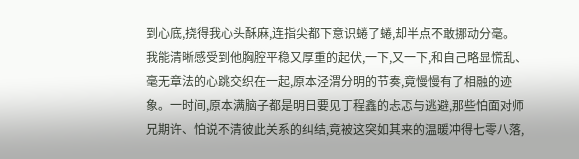到心底,挠得我心头酥麻,连指尖都下意识蜷了蜷,却半点不敢挪动分毫。
我能清晰感受到他胸腔平稳又厚重的起伏,一下,又一下,和自己略显慌乱、毫无章法的心跳交织在一起,原本泾渭分明的节奏,竟慢慢有了相融的迹象。一时间,原本满脑子都是明日要见丁程鑫的忐忑与逃避,那些怕面对师兄期许、怕说不清彼此关系的纠结,竟被这突如其来的温暖冲得七零八落,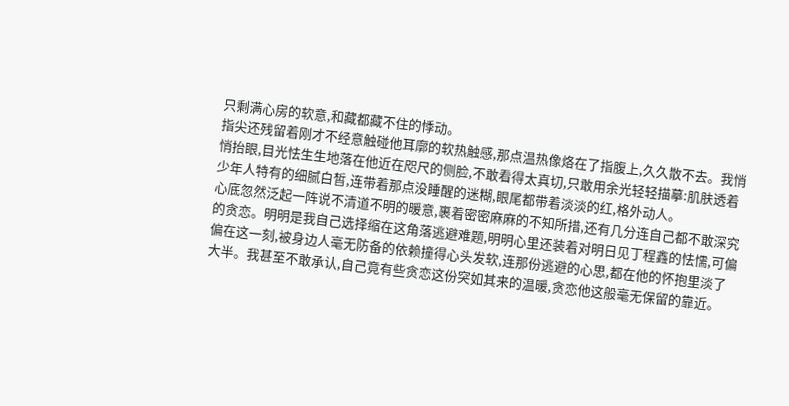只剩满心房的软意,和藏都藏不住的悸动。
指尖还残留着刚才不经意触碰他耳廓的软热触感,那点温热像烙在了指腹上,久久散不去。我悄悄抬眼,目光怯生生地落在他近在咫尺的侧脸,不敢看得太真切,只敢用余光轻轻描摹:肌肤透着少年人特有的细腻白皙,连带着那点没睡醒的迷糊,眼尾都带着淡淡的红,格外动人。
心底忽然泛起一阵说不清道不明的暖意,裹着密密麻麻的不知所措,还有几分连自己都不敢深究的贪恋。明明是我自己选择缩在这角落逃避难题,明明心里还装着对明日见丁程鑫的怯懦,可偏偏在这一刻,被身边人毫无防备的依赖撞得心头发软,连那份逃避的心思,都在他的怀抱里淡了大半。我甚至不敢承认,自己竟有些贪恋这份突如其来的温暖,贪恋他这般毫无保留的靠近。